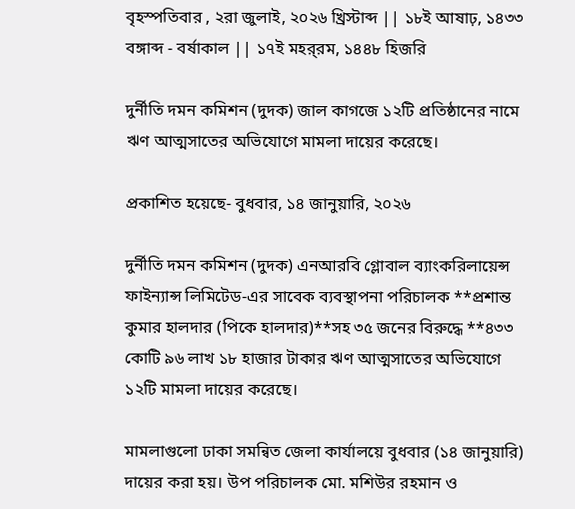বৃহস্পতিবার , ২রা জুলাই, ২০২৬ খ্রিস্টাব্দ || ১৮ই আষাঢ়, ১৪৩৩ বঙ্গাব্দ - বর্ষাকাল || ১৭ই মহর্‌রম, ১৪৪৮ হিজরি

দুর্নীতি দমন কমিশন (দুদক) জাল কাগজে ১২টি প্রতিষ্ঠানের নামে ঋণ আত্মসাতের অভিযোগে মামলা দায়ের করেছে।

প্রকাশিত হয়েছে- বুধবার, ১৪ জানুয়ারি, ২০২৬

দুর্নীতি দমন কমিশন (দুদক) এনআরবি গ্লোবাল ব্যাংকরিলায়েন্স ফাইন্যান্স লিমিটেড-এর সাবেক ব্যবস্থাপনা পরিচালক **প্রশান্ত কুমার হালদার (পিকে হালদার)**সহ ৩৫ জনের বিরুদ্ধে **৪৩৩ কোটি ৯৬ লাখ ১৮ হাজার টাকার ঋণ আত্মসাতের অভিযোগে ১২টি মামলা দায়ের করেছে।

মামলাগুলো ঢাকা সমন্বিত জেলা কার্যালয়ে বুধবার (১৪ জানুয়ারি) দায়ের করা হয়। উপ পরিচালক মো. মশিউর রহমান ও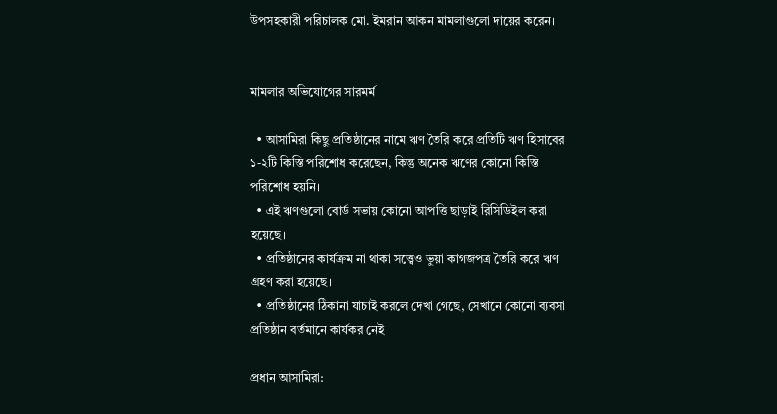উপসহকারী পরিচালক মো. ইমরান আকন মামলাগুলো দায়ের করেন।


মামলার অভিযোগের সারমর্ম

  • আসামিরা কিছু প্রতিষ্ঠানের নামে ঋণ তৈরি করে প্রতিটি ঋণ হিসাবের ১-২টি কিস্তি পরিশোধ করেছেন, কিন্তু অনেক ঋণের কোনো কিস্তি পরিশোধ হয়নি।
  • এই ঋণগুলো বোর্ড সভায় কোনো আপত্তি ছাড়াই রিসিডিইল করা হয়েছে।
  • প্রতিষ্ঠানের কার্যক্রম না থাকা সত্ত্বেও ভুয়া কাগজপত্র তৈরি করে ঋণ গ্রহণ করা হয়েছে।
  • প্রতিষ্ঠানের ঠিকানা যাচাই করলে দেখা গেছে, সেখানে কোনো ব্যবসা প্রতিষ্ঠান বর্তমানে কার্যকর নেই

প্রধান আসামিরা: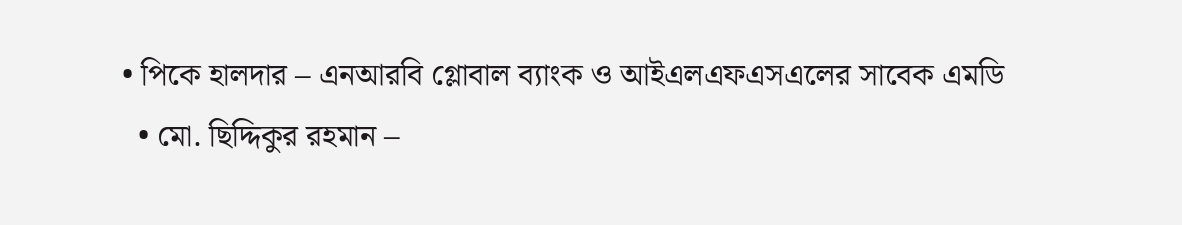• পিকে হালদার – এনআরবি গ্লোবাল ব্যাংক ও আইএলএফএসএলের সাবেক এমডি
  • মো. ছিদ্দিকুর রহমান –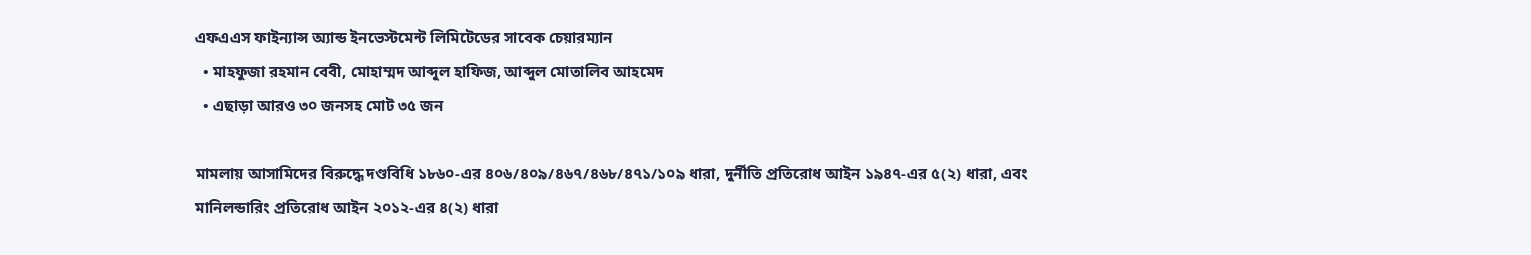এফএএস ফাইন্যান্স অ্যান্ড ইনভেস্টমেন্ট লিমিটেডের সাবেক চেয়ারম্যান
  • মাহফুজা রহমান বেবী, মোহাম্মদ আব্দুল হাফিজ, আব্দুল মোতালিব আহমেদ
  • এছাড়া আরও ৩০ জনসহ মোট ৩৫ জন

মামলায় আসামিদের বিরুদ্ধে দণ্ডবিধি ১৮৬০-এর ৪০৬/৪০৯/৪৬৭/৪৬৮/৪৭১/১০৯ ধারা, দুর্নীতি প্রতিরোধ আইন ১৯৪৭-এর ৫(২) ধারা, এবং মানিলন্ডারিং প্রতিরোধ আইন ২০১২-এর ৪(২) ধারা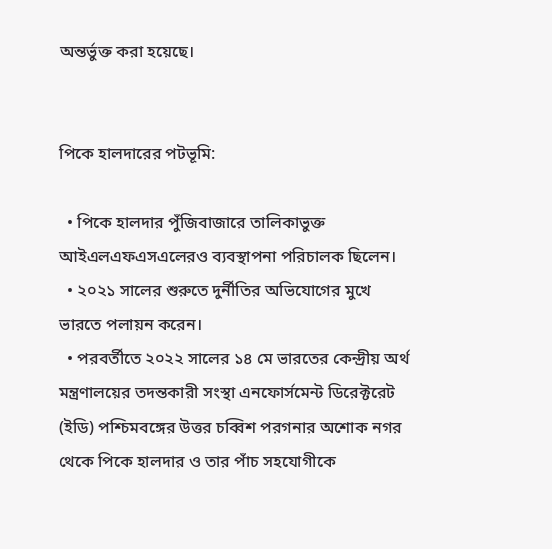অন্তর্ভুক্ত করা হয়েছে।


পিকে হালদারের পটভূমি:

  • পিকে হালদার পুঁজিবাজারে তালিকাভুক্ত আইএলএফএসএলেরও ব্যবস্থাপনা পরিচালক ছিলেন।
  • ২০২১ সালের শুরুতে দুর্নীতির অভিযোগের মুখে ভারতে পলায়ন করেন।
  • পরবর্তীতে ২০২২ সালের ১৪ মে ভারতের কেন্দ্রীয় অর্থ মন্ত্রণালয়ের তদন্তকারী সংস্থা এনফোর্সমেন্ট ডিরেক্টরেট (ইডি) পশ্চিমবঙ্গের উত্তর চব্বিশ পরগনার অশোক নগর থেকে পিকে হালদার ও তার পাঁচ সহযোগীকে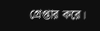গ্রেপ্তার করে।